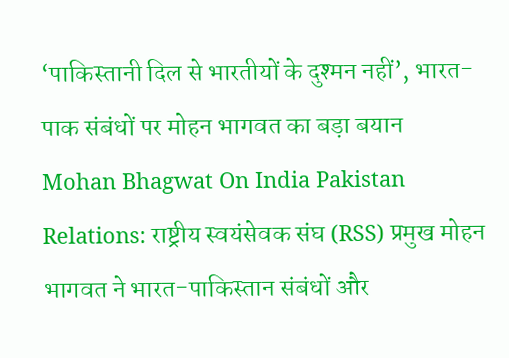‘पाकिस्तानी दिल से भारतीयों के दुश्मन नहीं’, भारत-पाक संबंधों पर मोहन भागवत का बड़ा बयान
Mohan Bhagwat On India Pakistan Relations: राष्ट्रीय स्वयंसेवक संघ (RSS) प्रमुख मोहन भागवत ने भारत-पाकिस्तान संबंधों और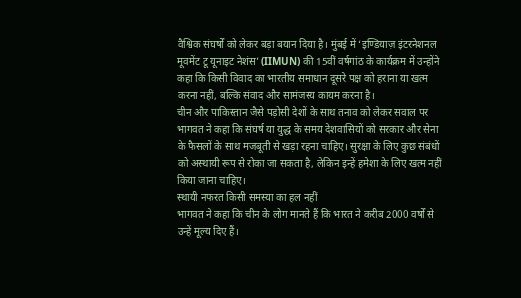वैश्विक संघर्षों को लेकर बड़ा बयान दिया है। मुंबई में ‘इण्डियाज़ इंटरनेशनल मूवमेंट टू यूनाइट नेशंस’ (IIMUN) की 15वीं वर्षगांठ के कार्यक्रम में उन्होंने कहा कि किसी विवाद का भारतीय समाधान दूसरे पक्ष को हराना या खत्म करना नहीं, बल्कि संवाद और सामंजस्य कायम करना है।
चीन और पाकिस्तान जैसे पड़ोसी देशों के साथ तनाव को लेकर सवाल पर भागवत ने कहा कि संघर्ष या युद्ध के समय देशवासियों को सरकार और सेना के फैसलों के साथ मजबूती से खड़ा रहना चाहिए। सुरक्षा के लिए कुछ संबंधों को अस्थायी रूप से रोका जा सकता है, लेकिन इन्हें हमेशा के लिए खत्म नहीं किया जाना चाहिए।
स्थायी नफरत किसी समस्या का हल नहीं
भागवत ने कहा कि चीन के लोग मानते हैं कि भारत ने करीब 2000 वर्षों से उन्हें मूल्य दिए हैं।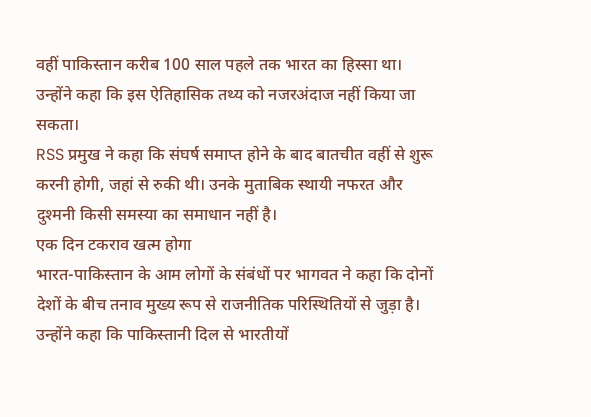वहीं पाकिस्तान करीब 100 साल पहले तक भारत का हिस्सा था। उन्होंने कहा कि इस ऐतिहासिक तथ्य को नजरअंदाज नहीं किया जा सकता।
RSS प्रमुख ने कहा कि संघर्ष समाप्त होने के बाद बातचीत वहीं से शुरू करनी होगी, जहां से रुकी थी। उनके मुताबिक स्थायी नफरत और दुश्मनी किसी समस्या का समाधान नहीं है।
एक दिन टकराव खत्म होगा
भारत-पाकिस्तान के आम लोगों के संबंधों पर भागवत ने कहा कि दोनों देशों के बीच तनाव मुख्य रूप से राजनीतिक परिस्थितियों से जुड़ा है। उन्होंने कहा कि पाकिस्तानी दिल से भारतीयों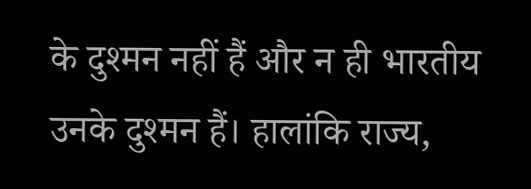के दुश्मन नहीं हैं और न ही भारतीय उनके दुश्मन हैं। हालांकि राज्य,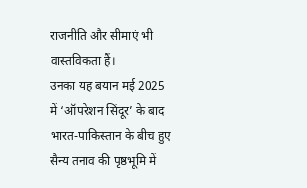राजनीति और सीमाएं भी वास्तविकता हैं।
उनका यह बयान मई 2025 में ‘ऑपरेशन सिंदूर’ के बाद भारत-पाकिस्तान के बीच हुए सैन्य तनाव की पृष्ठभूमि में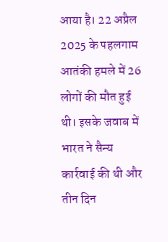आया है। 22 अप्रैल 2025 के पहलगाम आतंकी हमले में 26 लोगों की मौत हुई थी। इसके जवाब में भारत ने सैन्य कार्रवाई की थी और तीन दिन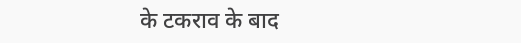के टकराव के बाद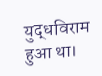युद्धविराम हुआ था।